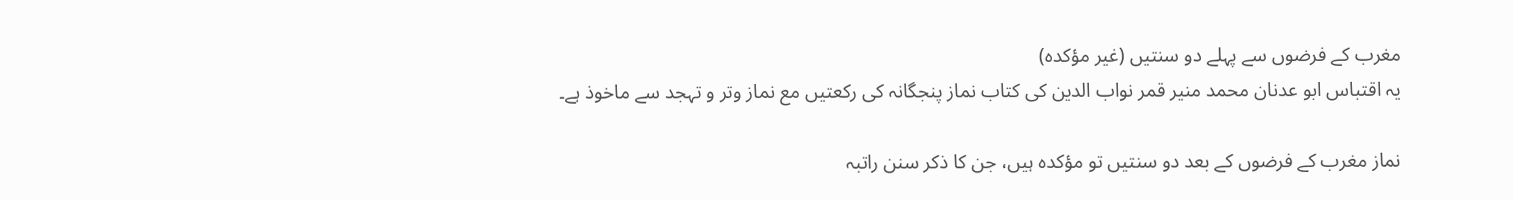مغرب کے فرضوں سے پہلے دو سنتیں (غیر مؤکدہ)
یہ اقتباس ابو عدنان محمد منیر قمر نواب الدین کی کتاب نماز پنجگانہ کی رکعتیں مع نماز وتر و تہجد سے ماخوذ ہے۔

نماز مغرب کے فرضوں کے بعد دو سنتیں تو مؤکدہ ہیں، جن کا ذکر سنن راتبہ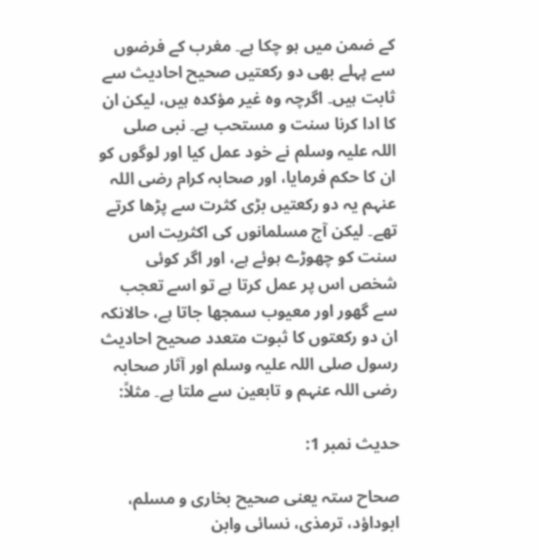کے ضمن میں ہو چکا ہے۔ مغرب کے فرضوں سے پہلے بھی دو رکعتیں صحیح احادیث سے ثابت ہیں۔ اگرچہ وہ غیر مؤکدہ ہیں، لیکن ان کا ادا کرنا سنت و مستحب ہے۔ نبی صلی اللہ علیہ وسلم نے خود عمل کیا اور لوگوں کو ان کا حکم فرمایا، اور صحابہ کرام رضی اللہ عنہم یہ دو رکعتیں بڑی کثرت سے پڑھا کرتے تھے۔ لیکن آج مسلمانوں کی اکثریت اس سنت کو چھوڑے ہوئے ہے، اور اگر کوئی شخص اس پر عمل کرتا ہے تو اسے تعجب سے گھور اور معیوب سمجھا جاتا ہے، حالانکہ ان دو رکعتوں کا ثبوت متعدد صحیح احادیث رسول صلی اللہ علیہ وسلم اور آثار صحابہ رضی اللہ عنہم و تابعین سے ملتا ہے۔ مثلاً:

حدیث نمبر 1:

صحاح ستہ یعنی صحیح بخاری و مسلم، ابوداؤد، ترمذی، نسائی وابن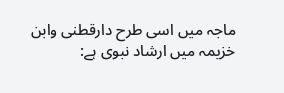ماجہ میں اسی طرح دارقطنی وابن خزیمہ میں ارشاد نبوی ہے: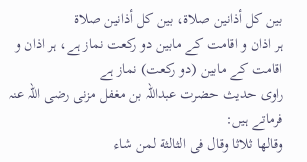بين كل أذانين صلاة، بين كل أذانين صلاة
ہر اذان و اقامت کے مابین دو رکعت نماز ہے، ہر اذان و اقامت کے مابین (دو رکعت) نماز ہے
راوی حدیث حضرت عبداللہ بن مغفل مزنی رضی اللہ عنہ فرماتے ہیں:
وقالها ثلاثا وقال فى الثالثة لمن شاء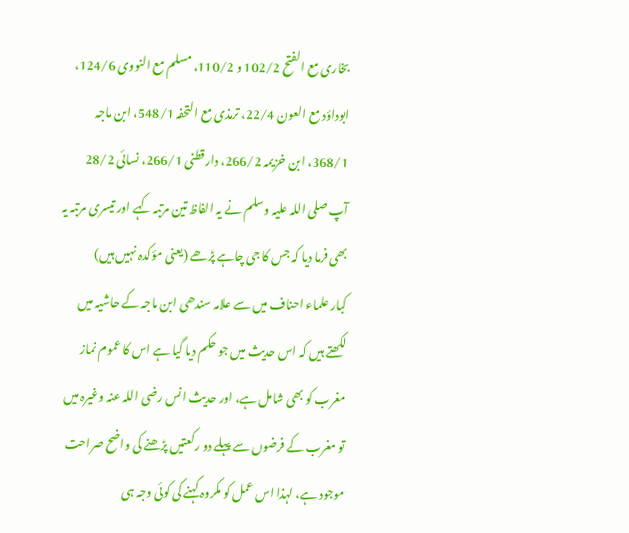بخاری مع الفتح 102/2 و 110/2، مسلم مع النووی 124/6، ابوداؤد مع العون 22/4، ترمذی مع التحفہ 548/1، ابن ماجہ 368/1، ابن خزیمہ 266/2، دارقطنی 266/1، نسائی 28/2
آپ صلی اللہ علیہ وسلم نے یہ الفاظ تین مرتبہ کہے اور تیسری مرتبہ یہ بھی فرما دیا کہ جس کا جی چاہے پڑھے (یعنی مؤکدہ نہیں ہیں)
کبار علماء احناف میں سے علامہ سندھی ابن ماجہ کے حاشیہ میں لکھتے ہیں کہ اس حدیث میں جو حکم دیا گیا ہے اس کا عموم نماز مغرب کو بھی شامل ہے، اور حدیث انس رضی اللہ عنہ وغیرہ میں تو مغرب کے فرضوں سے پہلے دو رکعتیں پڑھنے کی واضح صراحت موجود ہے، لہذا اس عمل کو مکروہ کہنے کی کوئی وجہ ہی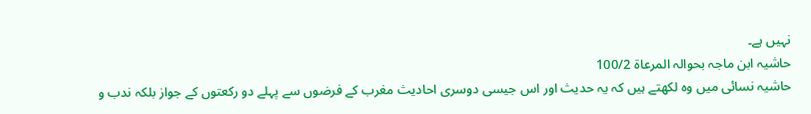نہیں ہے۔
حاشیہ ابن ماجہ بحوالہ المرعاة 100/2
حاشیہ نسائی میں وہ لکھتے ہیں کہ یہ حدیث اور اس جیسی دوسری احادیث مغرب کے فرضوں سے پہلے دو رکعتوں کے جواز بلکہ ندب و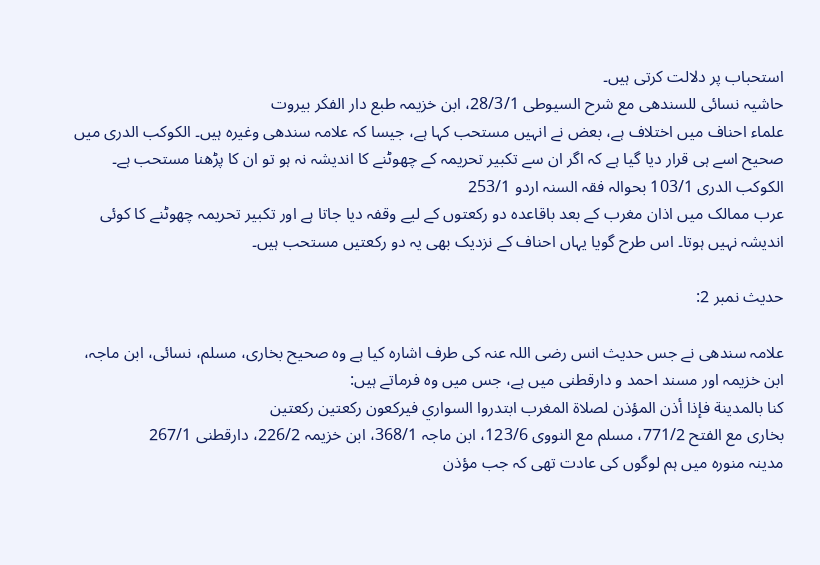استحباب پر دلالت کرتی ہیں۔
حاشیہ نسائی للسندھی مع شرح السیوطی 28/3/1، ابن خزیمہ طبع دار الفکر بیروت
علماء احناف میں اختلاف ہے، بعض نے انہیں مستحب کہا ہے، جیسا کہ علامہ سندھی وغیرہ ہیں۔ الکوکب الدری میں صحیح اسے ہی قرار دیا گیا ہے کہ اگر ان سے تکبیر تحریمہ کے چھوٹنے کا اندیشہ نہ ہو تو ان کا پڑھنا مستحب ہے۔
الکوکب الدری 103/1 بحوالہ فقہ السنہ اردو 253/1
عرب ممالک میں اذان مغرب کے بعد باقاعدہ دو رکعتوں کے لیے وقفہ دیا جاتا ہے اور تکبیر تحریمہ چھوٹنے کا کوئی اندیشہ نہیں ہوتا۔ اس طرح گویا یہاں احناف کے نزدیک بھی یہ دو رکعتیں مستحب ہیں۔

حدیث نمبر 2:

علامہ سندھی نے جس حدیث انس رضی اللہ عنہ کی طرف اشارہ کیا ہے وہ صحیح بخاری، مسلم، نسائی، ابن ماجہ، ابن خزیمہ اور مسند احمد و دارقطنی میں ہے، جس میں وہ فرماتے ہیں:
كنا بالمدينة فإذا أذن المؤذن لصلاة المغرب ابتدروا السواري فيركعون ركعتين ركعتين
بخاری مع الفتح 771/2، مسلم مع النووی 123/6، ابن ماجہ 368/1، ابن خزیمہ 226/2، دارقطنی 267/1
مدینہ منورہ میں ہم لوگوں کی عادت تھی کہ جب مؤذن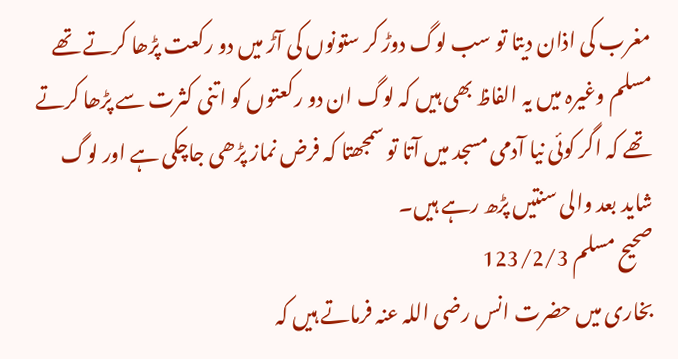مغرب کی اذان دیتا تو سب لوگ دوڑ کر ستونوں کی آڑ میں دو رکعت پڑھا کرتے تھے
مسلم وغیرہ میں یہ الفاظ بھی ہیں کہ لوگ ان دو رکعتوں کو اتنی کثرت سے پڑھا کرتے تھے کہ اگر کوئی نیا آدمی مسجد میں آتا تو سمجھتا کہ فرض نماز پڑھی جاچکی ہے اور لوگ شاید بعد والی سنتیں پڑھ رہے ہیں۔
صحیح مسلم 123/2/3
بخاری میں حضرت انس رضی اللہ عنہ فرماتے ہیں کہ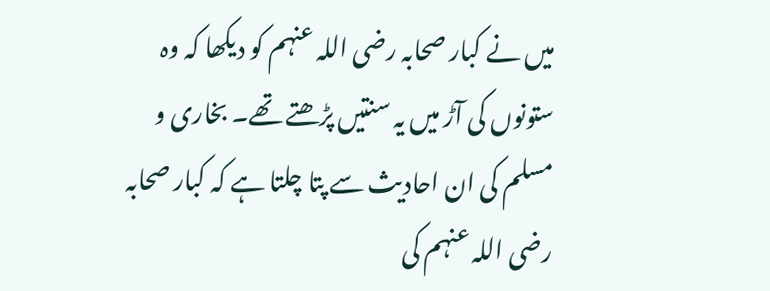میں نے کبار صحابہ رضی اللہ عنہم کو دیکھا کہ وہ ستونوں کی آڑ میں یہ سنتیں پڑھتے تھے۔ بخاری و مسلم کی ان احادیث سے پتا چلتا ہے کہ کبار صحابہ رضی اللہ عنہم کی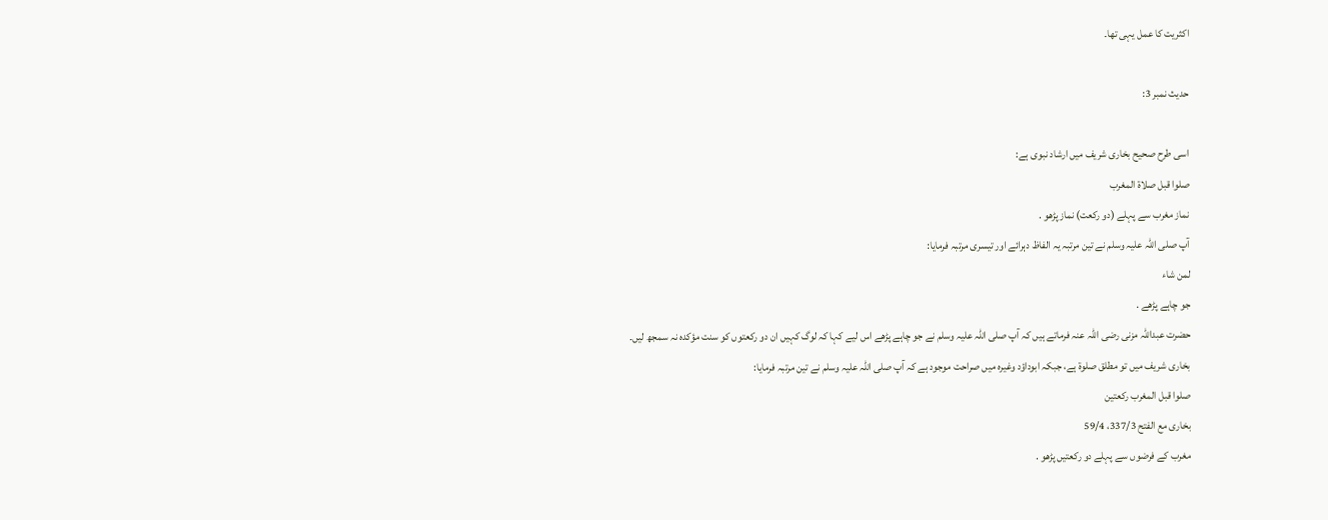اکثریت کا عمل یہی تھا۔

حدیث نمبر 3:

اسی طرح صحیح بخاری شریف میں ارشاد نبوی ہے:
صلوا قبل صلاة المغرب
نماز مغرب سے پہلے (دو رکعت) نماز پڑھو .
آپ صلی اللہ علیہ وسلم نے تین مرتبہ یہ الفاظ دہرائے اور تیسری مرتبہ فرمایا:
لمن شاء
جو چاہے پڑھے .
حضرت عبداللہ مزنی رضی اللہ عنہ فرماتے ہیں کہ آپ صلی اللہ علیہ وسلم نے جو چاہے پڑھے اس لیے کہا کہ لوگ کہیں ان دو رکعتوں کو سنت مؤکدہ نہ سمجھ لیں۔ بخاری شریف میں تو مطلق صلوة ہے، جبکہ ابوداؤد وغیرہ میں صراحت موجود ہے کہ آپ صلی اللہ علیہ وسلم نے تین مرتبہ فرمایا:
صلوا قبل المغرب ركعتين
بخاری مع الفتح 337/3، 59/4
مغرب کے فرضوں سے پہلے دو رکعتیں پڑھو .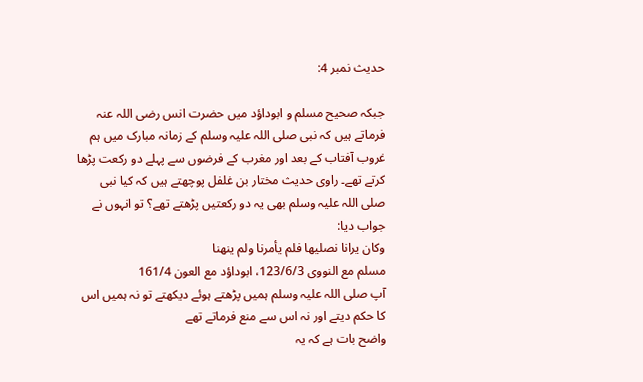حدیث نمبر 4:

جبکہ صحیح مسلم و ابوداؤد میں حضرت انس رضی اللہ عنہ فرماتے ہیں کہ نبی صلی اللہ علیہ وسلم کے زمانہ مبارک میں ہم غروب آفتاب کے بعد اور مغرب کے فرضوں سے پہلے دو رکعت پڑھا کرتے تھے۔ راوی حدیث مختار بن غلفل پوچھتے ہیں کہ کیا نبی صلی اللہ علیہ وسلم بھی یہ دو رکعتیں پڑھتے تھے؟ تو انہوں نے جواب دیا:
وكان يرانا نصليها فلم يأمرنا ولم ينهنا
مسلم مع النووی 123/6/3، ابوداؤد مع العون 161/4
آپ صلی اللہ علیہ وسلم ہمیں پڑھتے ہوئے دیکھتے تو نہ ہمیں اس کا حکم دیتے اور نہ اس سے منع فرماتے تھے
واضح بات ہے کہ یہ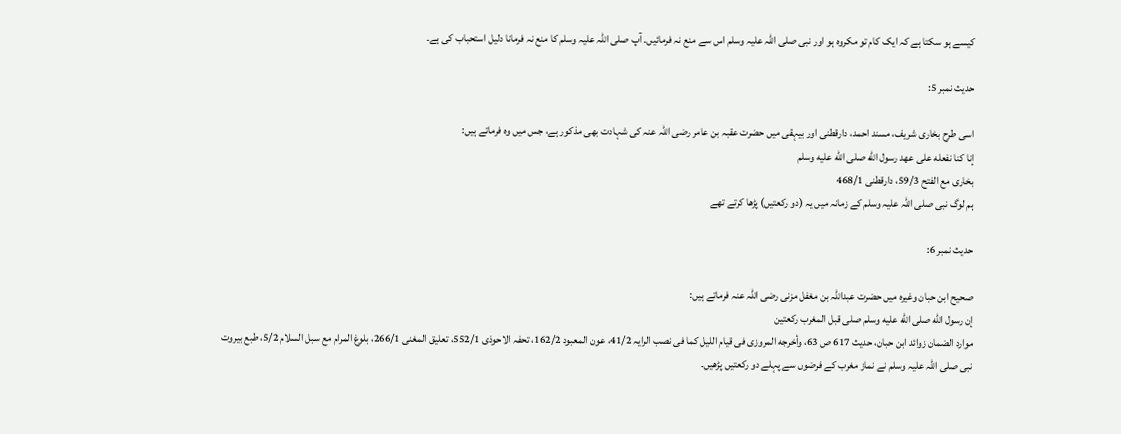کیسے ہو سکتا ہے کہ ایک کام تو مکروہ ہو اور نبی صلی اللہ علیہ وسلم اس سے منع نہ فرمائیں۔ آپ صلی اللہ علیہ وسلم کا منع نہ فرمانا دلیل استحباب کی ہے۔

حدیث نمبر 5:

اسی طرح بخاری شریف، مسند احمد، دارقطنی اور بیہقی میں حضرت عقبہ بن عامر رضی اللہ عنہ کی شہادت بھی مذکور ہے، جس میں وہ فرماتے ہیں:
إنا كنا نفعله على عهد رسول الله صلى الله عليه وسلم
بخاری مع الفتح 59/3، دارقطنی 468/1
ہم لوگ نبی صلی اللہ علیہ وسلم کے زمانہ میں یہ (دو رکعتیں) پڑھا کرتے تھے

حدیث نمبر 6:

صحیح ابن حبان وغیرہ میں حضرت عبداللہ بن مغفل مزنی رضی اللہ عنہ فرماتے ہیں:
إن رسول الله صلى الله عليه وسلم صلى قبل المغرب ركعتين
موارد الضمان زوائد ابن حبان، حدیث 617 ص 63، وأخرجه المروزی فی قیام اللیل کما فی نصب الرایہ 41/2، عون المعبود 162/2، تحفہ الاحوذی 552/1، تعلیق المغنی 266/1، بلوغ المرام مع سبل السلام 5/2، طبع بیروت
نبی صلی اللہ علیہ وسلم نے نماز مغرب کے فرضوں سے پہلے دو رکعتیں پڑھیں۔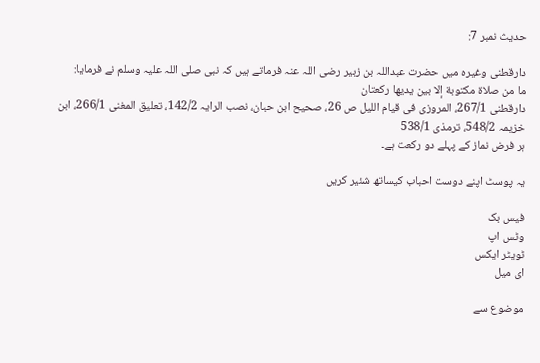حدیث نمبر 7:

دارقطنی وغیرہ میں حضرت عبداللہ بن زبیر رضی اللہ عنہ فرماتے ہیں کہ نبی صلی اللہ علیہ وسلم نے فرمایا:
ما من صلاة مكتوبة إلا بين يديها ركعتان
دارقطنی 267/1، المروزی فی قیام اللیل ص 26، صحیح ابن حبان، نصب الرایہ 142/2، تعلیق المغنی 266/1، ابن خزیمہ 548/2، ترمذی 538/1
ہر فرض نماز کے پہلے دو رکعت ہے۔

یہ پوسٹ اپنے دوست احباب کیساتھ شئیر کریں

فیس بک
وٹس اپ
ٹویٹر ایکس
ای میل

موضوع سے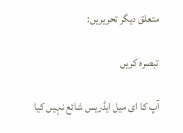متعلق دیگر تحریریں:

تبصرہ کریں

آپ کا ای میل ایڈریس شائع نہیں کیا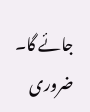جائے گا۔ ضروری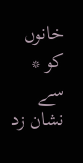خانوں کو * سے نشان زد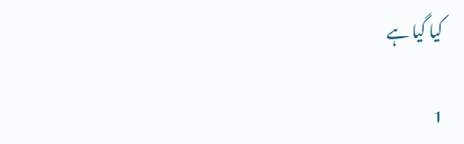کیا گیا ہے

1